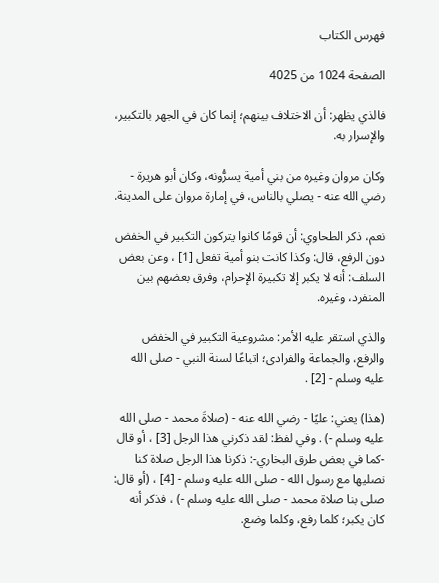فهرس الكتاب

الصفحة 1024 من 4025

فالذي يظهر: أن الاختلاف بينهم؛ إنما كان في الجهر بالتكبير، والإسرار به.

وكان مروان وغيره من بني أمية يسرُّونه، وكان أبو هريرة - رضي الله عنه - يصلي بالناس، في إمارة مروان على المدينة.

نعم، ذكر الطحاوي: أن قومًا كانوا يتركون التكبير في الخفض دون الرفع، قال: وكذا كانت بنو أمية تفعل [1] ، وعن بعض السلف: أنه لا يكبر إلا تكبيرة الإحرام، وفرق بعضهم بين المنفرد، وغيره.

والذي استقر عليه الأمر: مشروعية التكبير في الخفض والرفع، والجماعة والفرادى؛ اتباعًا لسنة النبي - صلى الله عليه وسلم - [2] .

(هذا) يعني: عليًا - رضي الله عنه - (صلاةَ محمد - صلى الله عليه وسلم -) . وفي لفظ: لقد ذكرني هذا الرجل [3] ، أو قال -كما في بعض طرق البخاري-: ذكرنا هذا الرجل صلاة كنا نصليها مع رسول الله - صلى الله عليه وسلم - [4] ، (أو قال: صلى بنا صلاة محمد - صلى الله عليه وسلم -) ، فذكر أنه كان يكبر؛ كلما رفع، وكلما وضع.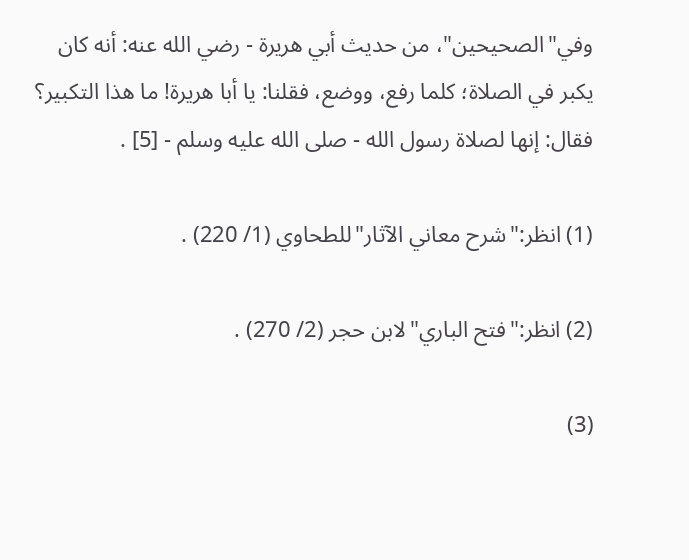وفي"الصحيحين"، من حديث أبي هريرة - رضي الله عنه: أنه كان يكبر في الصلاة؛ كلما رفع، ووضع، فقلنا: يا أبا هريرة! ما هذا التكبير؟ فقال: إنها لصلاة رسول الله - صلى الله عليه وسلم - [5] .

(1) انظر:"شرح معاني الآثار"للطحاوي (1/ 220) .

(2) انظر:"فتح الباري"لابن حجر (2/ 270) .

(3)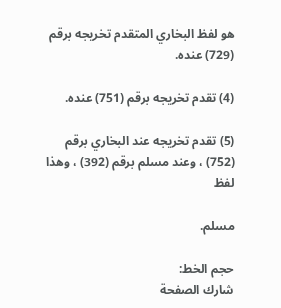هو لفظ البخاري المتقدم تخريجه برقم (729) عنده.

(4) تقدم تخريجه برقم (751) عنده.

(5) تقدم تخريجه عند البخاري برقم (752) ، وعند مسلم برقم (392) ، وهذا لفظ

مسلم.

حجم الخط:
شارك الصفحة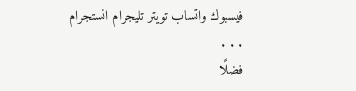فيسبوك واتساب تويتر تليجرام انستجرام
. . .
فضلًا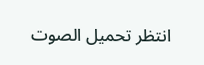انتظر تحميل الصوت